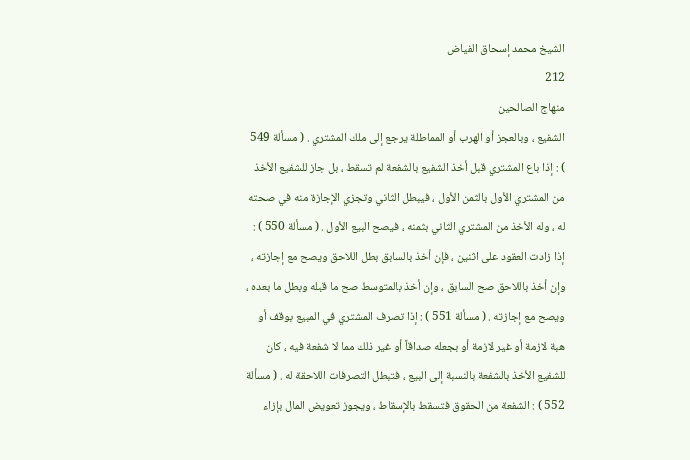الشيخ محمد إسحاق الفياض
212
منهاج الصالحين
الشفيع ، وبالعجز أو الهرب أو المماطلة يرجع إلى ملك المشتري . ( مسألة 549 ) : إذا باع المشتري قبل أخذ الشفيع بالشفعة لم تسقط ، بل جاز للشفيع الأخذ من المشتري الأول بالثمن الأول ، فيبطل الثاني وتجزي الإجازة منه في صحته له ، وله الأخذ من المشتري الثاني بثمنه ، فيصح البيع الأول . ( مسألة 550 ) : إذا زادت العقود على اثنين ، فإن أخذ بالسابق بطل اللاحق ويصح مع إجازته ، وإن أخذ باللاحق صح السابق ، وإن أخذ بالمتوسط صح ما قبله وبطل ما بعده ، ويصح مع إجازته . ( مسألة 551 ) : إذا تصرف المشتري في المبيع بوقف أو هبة لازمة أو غير لازمة أو بجعله صداقاً أو غير ذلك مما لا شفعة فيه ، كان للشفيع الأخذ بالشفعة بالنسبة إلى البيع ، فتبطل التصرفات اللاحقة له . ( مسألة 552 ) : الشفعة من الحقوق فتسقط بالإسقاط ، ويجوز تعويض المال بإزاء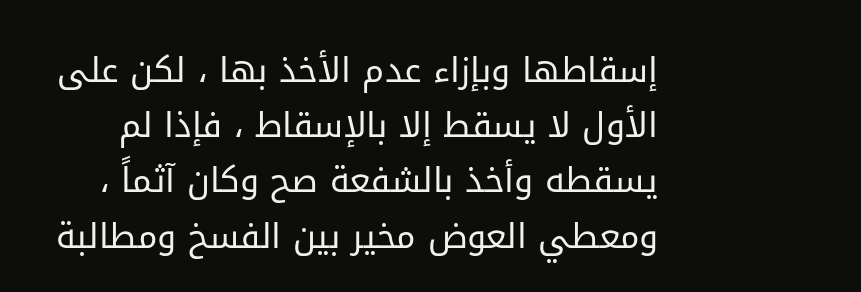إسقاطها وبإزاء عدم الأخذ بها ، لكن على الأول لا يسقط إلا بالإسقاط ، فإذا لم يسقطه وأخذ بالشفعة صح وكان آثماً ، ومعطي العوض مخير بين الفسخ ومطالبة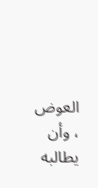العوض ، وأن يطالبه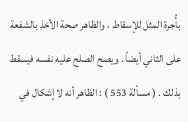بأُجرة المثل للإسقاط ، والظاهر صحة الأخذ بالشفعة على الثاني أيضاً . ويصح الصلح عليه نفسه فيسقط بذلك . ( مسألة 553 ) : الظاهر أنه لا إشكال في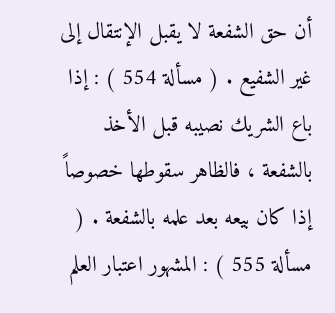أن حق الشفعة لا يقبل الإنتقال إلى غير الشفيع . ( مسألة 554 ) : إذا باع الشريك نصيبه قبل الأخذ بالشفعة ، فالظاهر سقوطها خصوصاً إذا كان بيعه بعد علمه بالشفعة . ( مسألة 555 ) : المشهور اعتبار العلم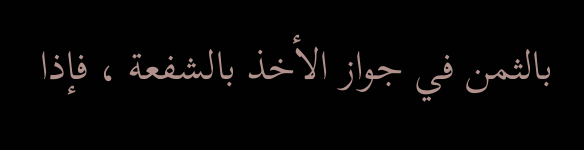بالثمن في جواز الأخذ بالشفعة ، فإذا